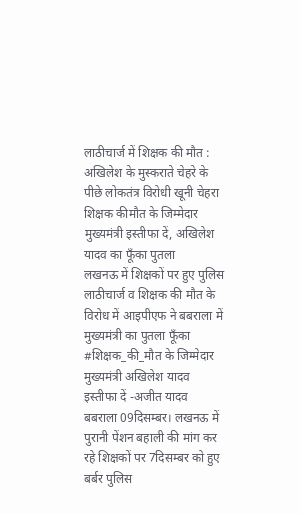लाठीचार्ज में शिक्षक की मौत : अखिलेश के मुस्कराते चेहरे के पीछे लोकतंत्र विरोधी खूनी चेहरा
शिक्षक कीमौत के जिम्मेदार मुख्यमंत्री इस्तीफा दें, अखिलेश यादव का फूँका पुतला
लखनऊ में शिक्षकों पर हुए पुलिस लाठीचार्ज व शिक्षक की मौत के विरोध में आइपीएफ ने बबराला में मुख्यमंत्री का पुतला फूँका
#शिक्षक_की_मौत के जिम्मेदार मुख्यमंत्री अखिलेश यादव इस्तीफा दें -अजीत यादव
बबराला 09दिसम्बर। लखनऊ में पुरानी पेंशन बहाली की मांग कर रहे शिक्षकों पर 7दिसम्बर को हुए बर्बर पुलिस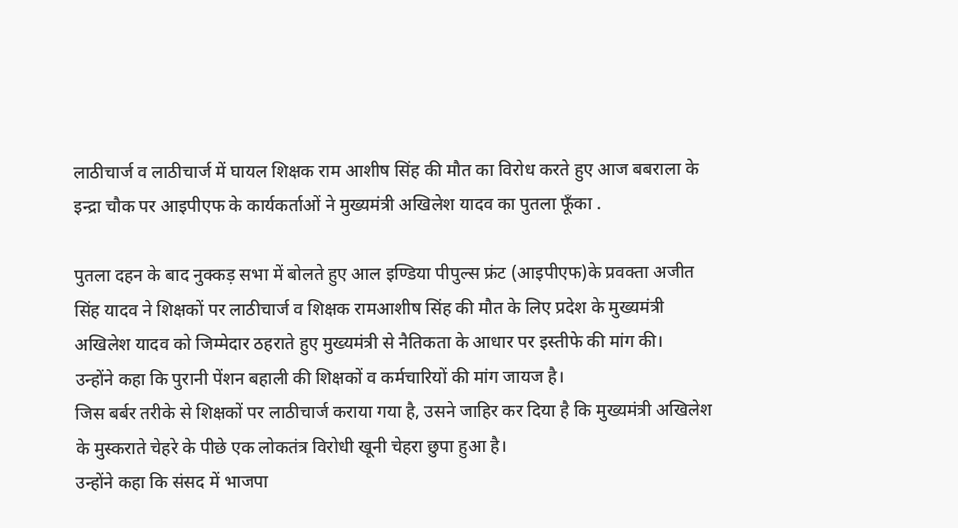लाठीचार्ज व लाठीचार्ज में घायल शिक्षक राम आशीष सिंह की मौत का विरोध करते हुए आज बबराला के इन्द्रा चौक पर आइपीएफ के कार्यकर्ताओं ने मुख्यमंत्री अखिलेश यादव का पुतला फूँका .

पुतला दहन के बाद नुक्कड़ सभा में बोलते हुए आल इण्डिया पीपुल्स फ्रंट (आइपीएफ)के प्रवक्ता अजीत सिंह यादव ने शिक्षकों पर लाठीचार्ज व शिक्षक रामआशीष सिंह की मौत के लिए प्रदेश के मुख्यमंत्री अखिलेश यादव को जिम्मेदार ठहराते हुए मुख्यमंत्री से नैतिकता के आधार पर इस्तीफे की मांग की।
उन्होंने कहा कि पुरानी पेंशन बहाली की शिक्षकों व कर्मचारियों की मांग जायज है।
जिस बर्बर तरीके से शिक्षकों पर लाठीचार्ज कराया गया है, उसने जाहिर कर दिया है कि मुख्यमंत्री अखिलेश के मुस्कराते चेहरे के पीछे एक लोकतंत्र विरोधी खूनी चेहरा छुपा हुआ है।
उन्होंने कहा कि संसद में भाजपा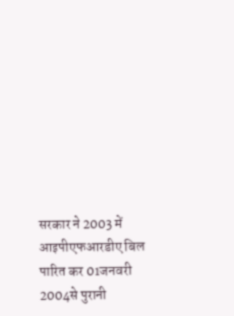सरकार ने 2003 में आइपीएफआरडीए बिल पारित कर 01जनवरी 2004से पुरानी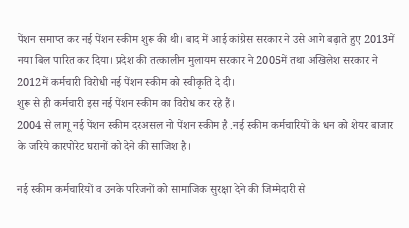पेंशन समाप्त कर नई पेंशन स्कीम शुरू की थी। बाद में आई कांग्रेस सरकार ने उसे आगे बढ़ाते हुए 2013में नया बिल पारित कर दिया। प्रदेश की तत्कालीन मुलायम सरकार ने 2005में तथा अखिलेश सरकार ने 2012में कर्मचारी विरोधी नई पेंशन स्कीम को स्वीकृति दे दी।
शुरू से ही कर्मचारी इस नई पेंशन स्कीम का विरोध कर रहे हैं।
2004 से लागू नई पेंशन स्कीम दरअसल नो पेंशन स्कीम है .नई स्कीम कर्मचारियों के धन को शेयर बाजार के जरिये कारपोरेट घरानों को देने की साजिश है।

नई स्कीम कर्मचारियों व उनके परिजनों को सामाजिक सुरक्षा देने की जिम्मेदारी से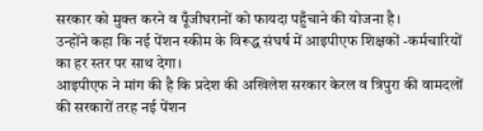सरकार को मुक्त करने व पूँजीघरानों को फायदा पहुँचाने की योजना है।
उन्होंने कहा कि नई पेंशन स्कीम के विरूद्ध संघर्ष में आइपीएफ शिक्षकों -कर्मचारियों का हर स्तर पर साथ देगा।
आइपीएफ ने मांग की है कि प्रदेश की अखिलेश सरकार केरल व त्रिपुरा की वामदलों की सरकारों तरह नई पेंशन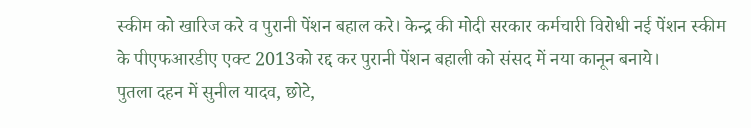स्कीम को खारिज करे व पुरानी पेंशन बहाल करे। केन्द्र की मोदी सरकार कर्मचारी विरोधी नई पेंशन स्कीम के पीएफआरडीए एक्ट 2013को रद्द कर पुरानी पेंशन बहाली को संसद में नया कानून बनाये।
पुतला दहन में सुनील यादव, छोटे,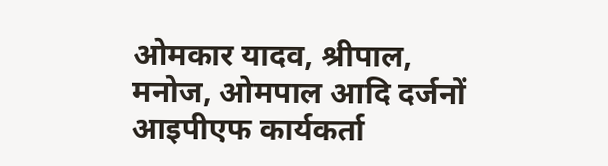ओमकार यादव, श्रीपाल, मनोज, ओमपाल आदि दर्जनों आइपीएफ कार्यकर्ता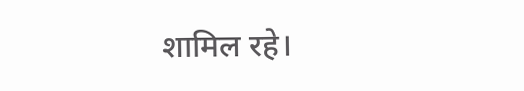शामिल रहे।